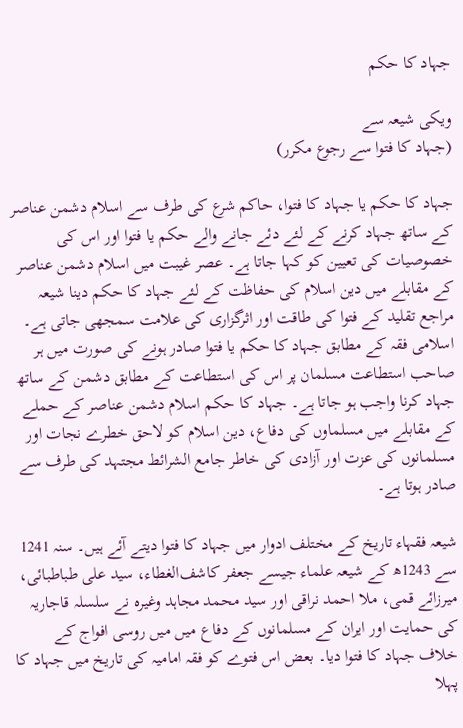جہاد کا حکم

ویکی شیعہ سے
(جہاد کا فتوا سے رجوع مکرر)

جہاد کا حکم یا جہاد کا فتوا، حاکم شرع کی طرف سے اسلام دشمن عناصر کے ساتھ جہاد کرنے کے لئے دئے جانے والے حکم یا فتوا اور اس کی خصوصیات کی تعیین کو کہا جاتا ہے۔ عصر غیبت میں اسلام دشمن عناصر کے مقابلے میں دین اسلام کی حفاظت کے لئے جہاد کا حکم دینا شیعہ مراجع تقلید کے فتوا کی طاقت اور اثرگزاری کی علامت سمجھی جاتی ہے۔ اسلامی فقہ کے مطابق جہاد کا حکم یا فتوا صادر ہونے کی صورت میں ہر صاحب استطاعت مسلمان پر اس کی استطاعت کے مطابق دشمن کے ساتھ جہاد کرنا واجب ہو جاتا ہے۔ جہاد کا حکم اسلام دشمن عناصر کے حملے کے مقابلے میں مسلماوں کی دفاع، دین اسلام کو لاحق خطرے نجات اور مسلمانوں کی عزت اور آزادی کی خاطر جامع الشرائط مجتہد کی طرف سے صادر ہوتا ہے۔

شیعہ فقہاء تاریخ کے مختلف ادوار میں جہاد کا فتوا دیتے آئے ہیں۔ سنہ 1241 سے 1243ھ کے شیعہ علماء جیسے جعفر کاشف‌الغطاء، سید علی طباطبائی، میرزائے قمی، ملا احمد نراقی اور سید محمد مجاہد وغیرہ نے سلسلہ قاجاریہ کی حمایت اور ایران کے مسلمانوں کے دفاع میں میں روسی افواج کے خلاف جہاد کا فتوا دیا۔ بعض اس فتوے کو فقہ امامیہ کی تاریخ میں جہاد کا پہلا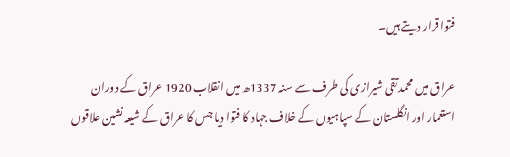فتوا قرار دیتے ہیں۔

عراق میں محمد تقی شیرازی کی طرف سے سنہ 1337ھ میں انقلاب 1920 عراق کے دوران استعمار اور انگلستان کے سپاہیوں کے خلاف جہاد کا فتوا دیا جس کا عراق کے شیعہ نشین علاقوں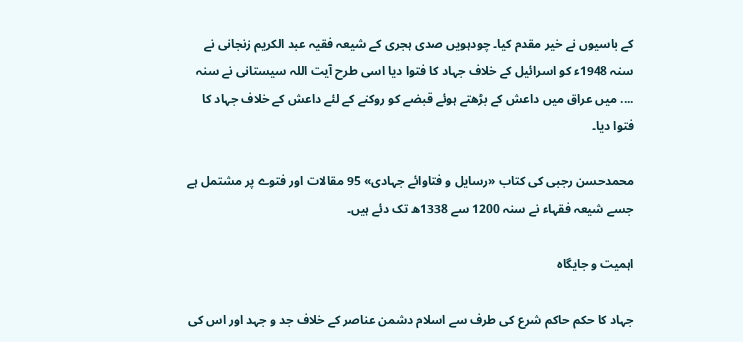کے باسیوں نے خیر مقدم کیا۔ چودہویں صدی ہجری کے شیعہ فقیہ عبد الکریم زنجانی نے سنہ 1948ء کو اسرائیل کے خلاف جہاد کا فتوا دیا اسی طرح آیت اللہ سیستانی نے سنہ .... میں عراق میں داعش کے بڑھتے ہوئے قبضے کو روکنے کے لئے داعش کے خلاف جہاد کا فتوا دیا۔

محمدحسن رجبی کی کتاب «رسایل و فتاوائے جہادی» 95 مقالات اور فتوے پر مشتمل ہے جسے شیعہ فقہاء نے سنہ 1200 سے 1338ھ تک دئے ہیں۔

اہمیت و جایگاہ

جہاد کا حکم حاکم شرع کی طرف سے اسلام دشمن عناصر کے خلاف جد و جہد اور اس کی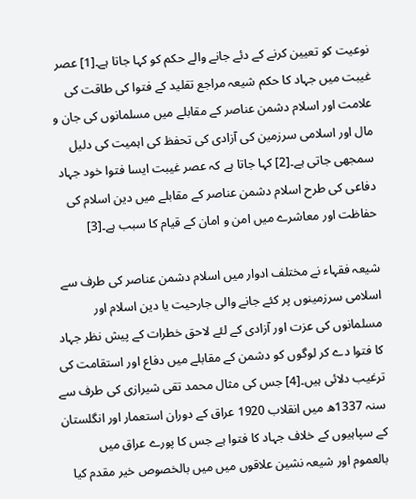نوعیت کو تعیین کرنے کے دئے جانے والے حکم کو کہا جاتا ہے۔[1] عصر غیبت میں جہاد کا حکم شیعہ مراجع تقلید کے فتوا کی طاقت کی علامت اور اسلام دشمن عناصر کے مقابلے میں مسلمانوں کی جان و مال اور اسلامی سرزمین کی آزادی کی تحفظ کی اہمیت کی دلیل سمجھی جاتی ہے۔[2] کہا جاتا ہے کہ عصر غیبت ایسا فتوا خود جہاد دفاعی کی طرح اسلام دشمن عناصر کے مقابلے میں دین اسلام کی حفاظت اور معاشرے میں امن و امان کے قیام کا سبب ہے۔[3]

شیعہ فقہاء نے مختلف ادوار میں اسلام دشمن عناصر کی طرف سے اسلامی سرزمینوں پر کئے جانے والی جارحیت یا دین اسلام اور مسلمانوں کی عزت اور آزادی کے لئے لاحق خطرات کے پیش نظر جہاد کا فتوا دے کر لوگوں کو دشمن کے مقابلے میں دفاع اور استقامت کی ترغیب دلائی ہیں۔[4] جس کی مثال محمد تقی شیرازی کی طرف سے سنہ 1337ھ میں انقلاب 1920 عراق کے دوران استعمار اور انگلستان کے سپاہیوں کے خلاف جہاد کا فتوا ہے جس کا پورے عراق میں بالعموم اور شیعہ نشین علاقوں میں میں بالخصوص خیر مقدم کیا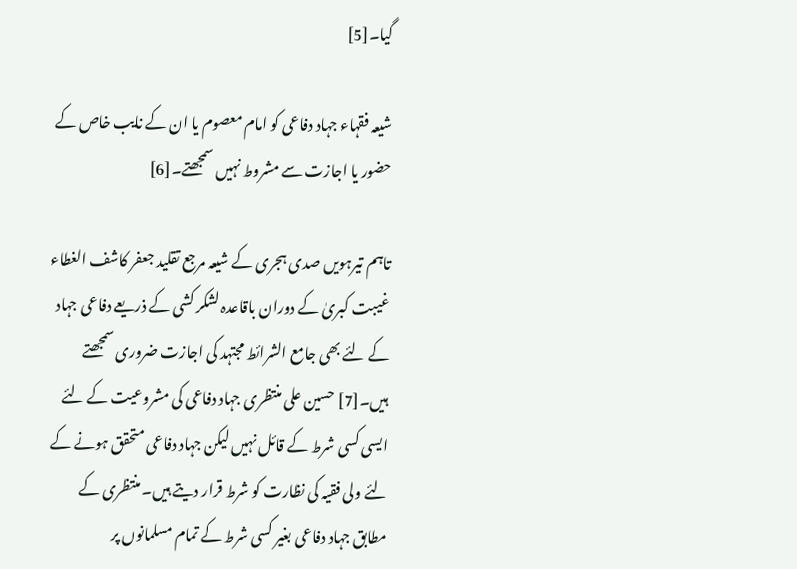گیا۔[5]

شیعہ فقہاء جہاد دفاعی کو امام معصوم یا ان کے نایب خاص کے حضور یا اجازت سے مشروط نہیں سمجھتے۔[6]

تاہم تیرہویں صدی ہجری کے شیعہ مرجع تقلید جعفر کاشف‌ الغطاء غیبت کبریٰ کے دوران باقاعدہ لشکر کشی کے ذریعے دفاعی جہاد کے لئے بھی جامع الشرائط مجتہد کی اجازت ضروری سمجھتے ہیں۔[7] حسین علی منتظری جہاد دفاعی کی مشروعیت کے لئے ایسی کسی شرط کے قائل نہیں لیکن جہاد دفاعی متحقق ہونے کے لئے ولی فقیہ کی نظارت کو شرط قرار دیتے ہیں۔ منتظری کے مطابق جہاد دفاعی بغیر کسی شرط کے تمام مسلمانوں پر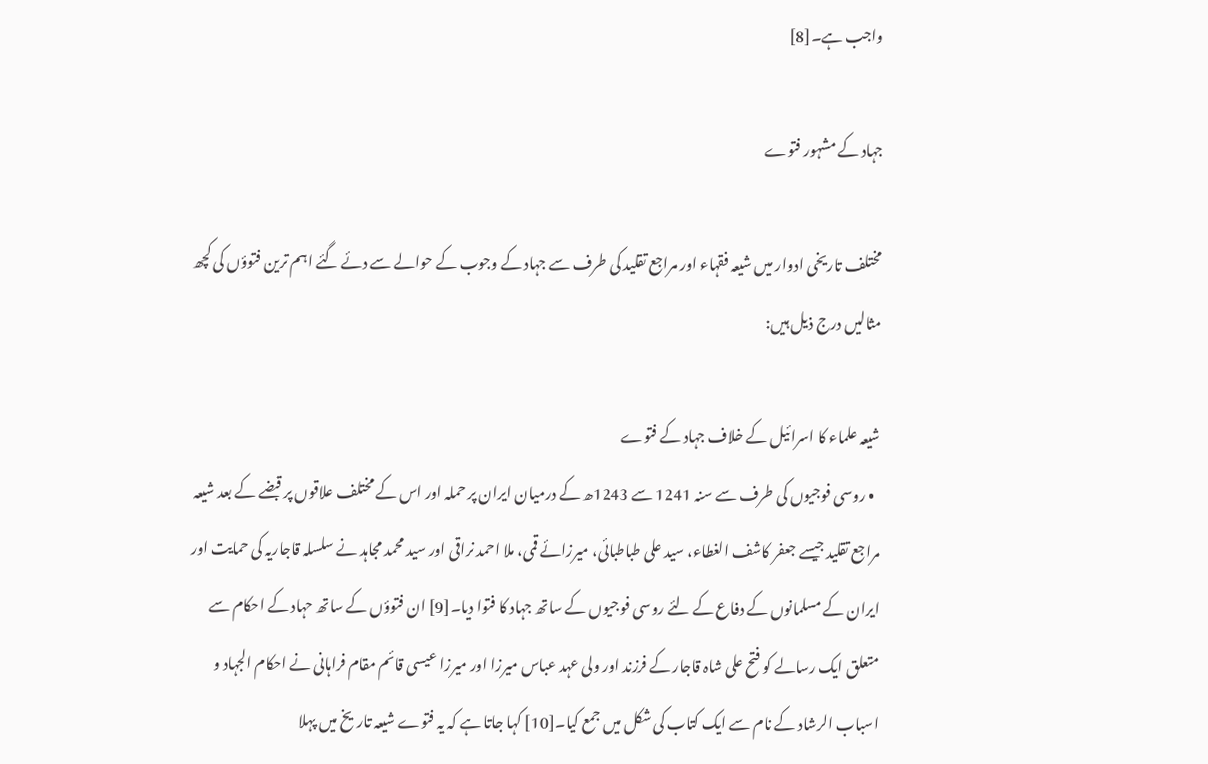واجب ہے۔[8]

جہاد کے مشہور فتوے

مختلف تاریخی ادوار میں شیعہ فقہاء اور مراجع تقلید کی طرف سے جہاد کے وجوب کے حوالے سے دئے گئے اہم ترین فتوؤں کی کچھ مثالیں درج ذیل ہیں:

شیعہ علماء کا اسرائیل کے خلاف جہاد کے فتوے
  • روسی فوجیوں کی طرف سے سنہ 1241 سے 1243ھ کے درمیان ایران پر حملہ اور اس کے مختلف علاقوں پر قبضے کے بعد شیعہ مراجع تقلید جیسے جعفر کاشف‌ الغطاء، سید علی طباطبائی، میرزائے قمی، ملا احمد نراقی اور سید محمد مجاہد نے سلسلہ قاجاریہ کی حمایت اور ایران کے مسلمانوں کے دفاع کے لئے روسی فوجیوں کے ساتھ جہاد کا فتوا دیا۔[9] ان فتوؤں کے ساتھ حہاد کے احکام سے متعلق ایک رسالے کو فتح علی شاہ قاجار کے فرزند اور ولی عہد عباس‌ میرزا اور میرزا عیسی قائم‌ مقام فراہانی نے احکام الجہاد و اسباب الرشاد کے نام سے ایک کتاب کی شکل میں جمع کیا۔[10] کہا جاتا ہے کہ یہ فتوے شیعہ تاریخ میں پہلا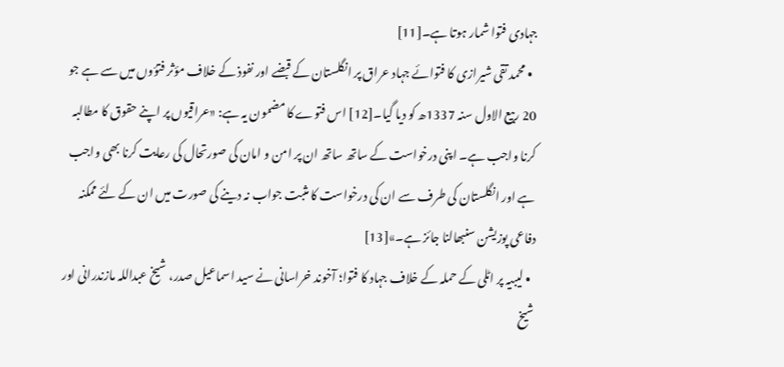جہادی فتوا شمار ہوتا ہے۔[11]
  • محمد تقی شیرازی کا فتوائے جہاد عراق پر انگلستان کے قبضے اور نفوذ کے خلاف مؤثر فتؤوں میں سے ہے جو 20 ربیع الاول سنہ 1337ھ کو دیا گیا۔[12] اس فتوے کا مضمون یہ ہے: «عراقیوں پر اپنے حقوق کا مطالبہ کرنا واجب ہے۔ اپنی درخواست کے ساتھ ساتھ ان پر امن و امان کی صورتحال کی رعایت کرنا بھی واجب ہے اور انگلستان کی طرف سے ان کی درخواست کا مثبت جواب نہ دینے کی صورت میں ان کے لئے ممکنہ دفاعی پوزیشن سنبھالنا جائز ہے۔»[13]
  • لیبیہ پر اٹلی کے حملہ کے خلاف جہاد کا فتوا؛ آخوند خراسانی نے سید اسماعیل صدر، شیخ عبداللہ مازندرانی اور شیخ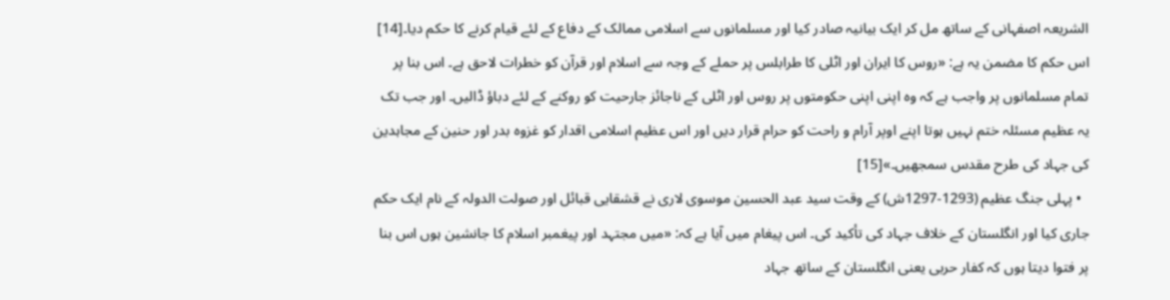الشریعہ اصفہانی کے ساتھ مل کر ایک بیانیہ صادر کیا اور مسلمانوں سے اسلامی ممالک کے دفاع کے لئے قیام کرنے کا حکم دیا۔[14] اس حکم کا مضمن یہ ہے: «روس کا ایران اور اٹلی کا طرابلس پر حملے کے وجہ سے اسلام اور قرآن کو خطرات لاحق ہے۔ اس بنا پر تمام مسلمانوں پر واجب ہے کہ وہ اپنی اپنی حکومتوں پر روس اور اٹلی کے ناجائز جارحیت کو روکنے کے لئے دباؤ ڈالیں۔ اور جب تک یہ عظیم مسئلہ ختم نہیں ہوتا اپنے اوپر آرام و راحت کو حرام قرار دیں اور اس عظیم اسلامی اقدار کو غزوہ بدر اور حنین کے مجاہدین کی جہاد کی طرح مقدس سمجھیں۔»[15]
  • پہلی جنگ عظیم (1293-1297ش) کے وقت سید عبد الحسین موسوی لاری نے قشقایی قبائل اور صولت الدولہ کے نام ایک حکم جاری کیا اور انگلستان کے خلاف جہاد کی تأکید کی۔ اس پیغام میں آیا ہے کہ: «میں مجتہد اور پیغمبر اسلام کا جانشین ہوں اس بنا پر فتوا دیتا ہوں کہ کفار حربی یعنی انگلستان کے ساتھ جہاد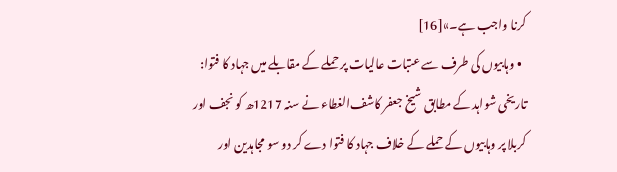کرنا واجب ہے۔»[16]
  • وہابیوں کی طرف سے عتبات عالیات پر حملے کے مقابلے میں جہاد کا فتوا: تاریخی شواہد کے مطابق شیخ جعفر کاشف‌الغطاء نے سنہ 1217ھ کو نجف اور کربلا پر وہابیوں کے حملے کے خلاف جہاد کا فتوا دے کر دو سو مجاہدین اور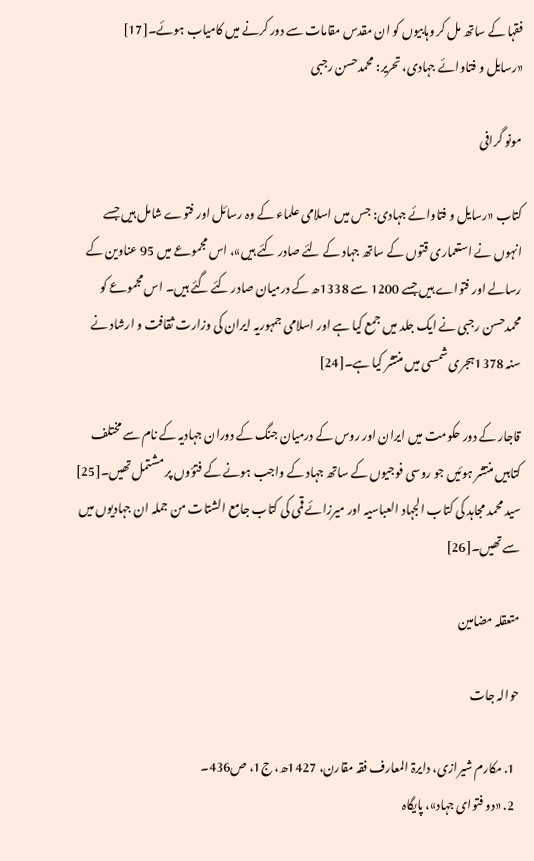فقہا کے ساتھ مل کر وہابیوں کو ان مقدس مقامات سے دور کرنے میں کامیاب ہوئے۔[17]
«رسایل و فتاوائے جہادی، تحریر: محمدحسن رجبی

مونو گرافی

کتاب «رسایل و فتاوائے جہادی: جس میں اسلامی علماء کے وہ رسائل اور فتوے شامل ہیں جسے انہوں نے استعماری قتوں کے ساتھ جہاد کے لئے صادر کئے ہیں»، اس مجموعے میں 95 عناوین کے رسالے اور فتواے ہیں جسے 1200 سے 1338ھ کے درمیان صادر کئے گئے ہیں۔ اس مجموعے کو محمدحسن رجبی نے ایک جلد میں جمع کیا ہے اور اسلامی جمہوریہ ایران کی وزارت ثقافت و ارشاد نے سنہ 1378ہجری شمسی میں منتشر کیا ہے۔[24]

قاجار کے دور حکومت میں ایران اور روس کے درمیان جنگ کے دوران جہادیہ کے نام سے مختلف کتابیں منتشر ہوئیں جو روسی فوجیوں کے ساتھ جہاد کے واجب ہونے کے فتؤوں پر مشتمل تھیں۔[25] سید محمد مجاہد کی کتاب الجہاد العباسیہ اور میرزائے قمی کی کتاب جامع الشتات من جملہ ان جہادیوں میں سے تھیں۔[26]

متعقلہ مضامین

حوالہ جات

  1. مکارم شیرازی، دایرۃ المعارف فقہ مقارن، 1427ھ، ج1، ص436۔
  2. «دو فتوای جہاد»، پایگاہ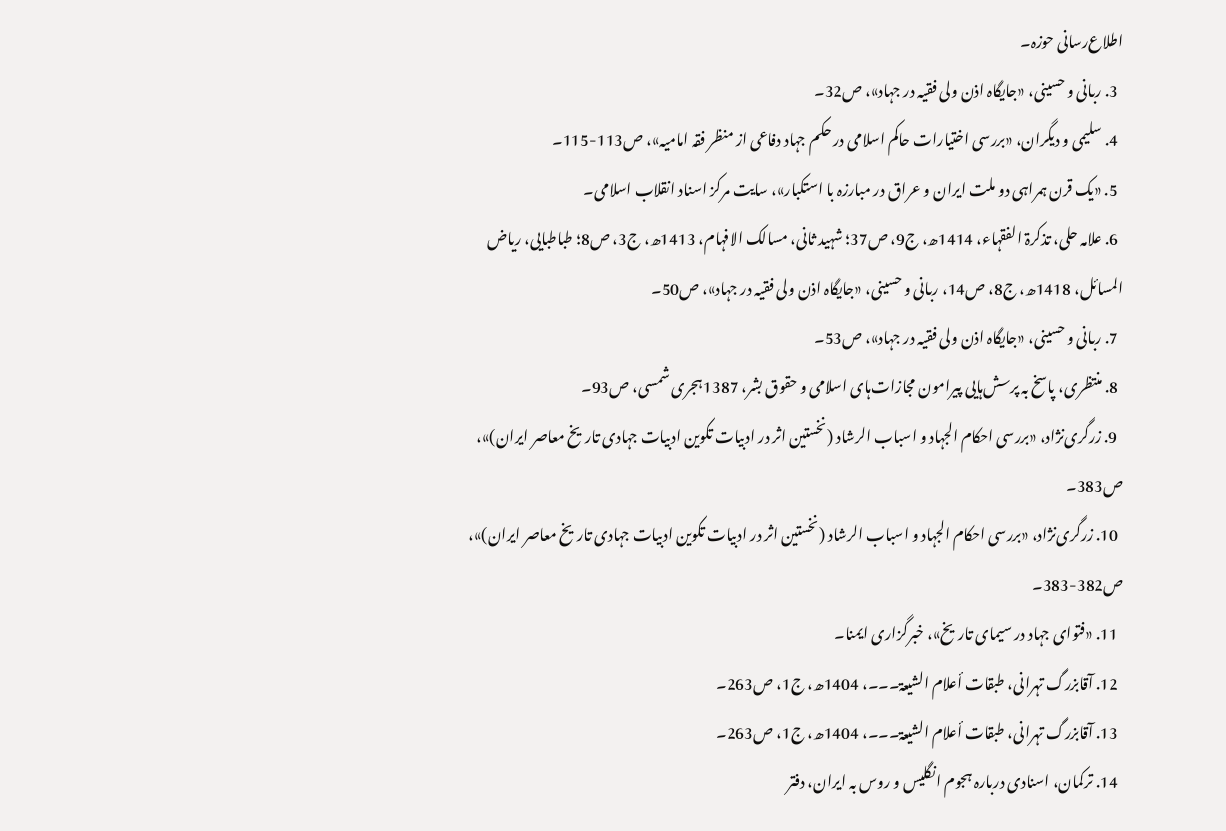اطلاع‌رسانی حوزہ۔
  3. ربانی و حسینی، «جایگاہ اذن ولی فقیہ در جہاد»، ص32۔
  4. سلیمی و دیگران، «بررسی اختیارات حاکم اسلامی در حکم جہاد دفاعی از منظر فقہ امامیہ»، ص113-115۔
  5. «یک قرن ہمراہی دو ملت ایران و عراق در مبارزہ با استکبار»، سایت مرکز اسناد انقلاب اسلامی۔
  6. علامہ حلی، تذکرۃ الفقہاء، 1414ھ، ج9، ص37؛ شہید ثانی، مسالک الافہام، 1413ھ، ج3، ص8؛ طباطبایی، ریاض المسائل، 1418ھ، ج8، ص14، ربانی و حسینی، «جایگاہ اذن ولی فقیہ در جہاد»، ص50۔
  7. ربانی و حسینی، «جایگاہ اذن ولی فقیہ در جہاد»، ص53۔
  8. منتظری، پاسخ بہ پرسش‌ہایی پیرامون مجازات‌ہای اسلامی و حقوق بشر، 1387ہجری شمسی، ص93۔
  9. زرگری‌نژاد، «بررسی احکام الجہاد و اسباب الرشاد (نخستین اثر در ادبیات تکوین ادبیات جہادی تاریخ معاصر ایران)»، ص383۔
  10. زرگری‌نژاد، «بررسی احکام الجہاد و اسباب الرشاد (نخستین اثر در ادبیات تکوین ادبیات جہادی تاریخ معاصر ایران)»، ص382-383۔
  11. «فتوای جہاد در سیمای تاریخ»، خبرگزاری ایمنا۔
  12. آقابزرگ تہرانی، طبقات أعلام الشیعۃ۔۔۔، 1404ھ، ج1، ص263۔
  13. آقابزرگ تہرانی، طبقات أعلام الشیعۃ۔۔۔، 1404ھ، ج1، ص263۔
  14. ترکمان، اسنادی دربارہ ہجوم انگلیس و روس بہ ایران، دفتر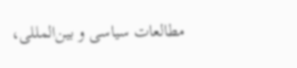مطالعات سیاسی و بین‌المللی،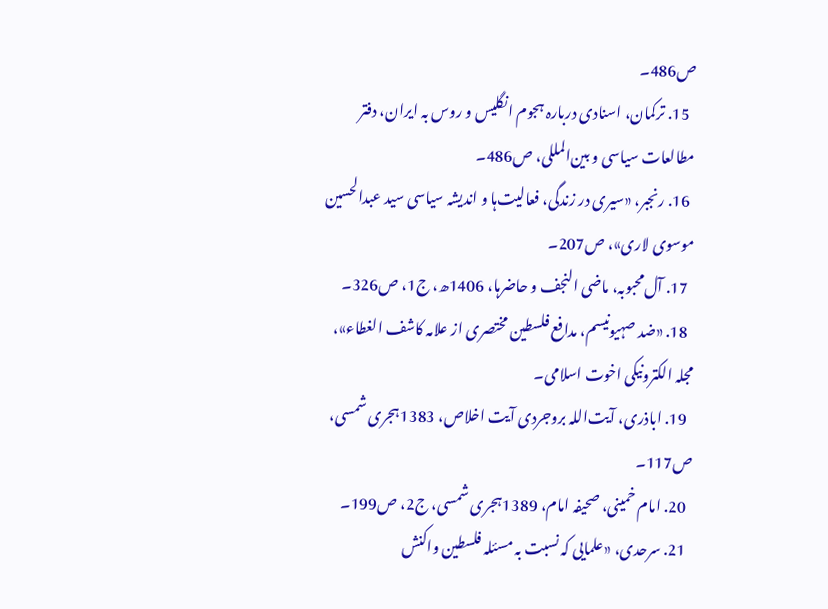ص486۔
  15. ترکمان، اسنادی دربارہ ہجوم انگلیس و روس بہ ایران، دفتر مطالعات سیاسی و بین‌المللی، ص486۔
  16. رنجبر، «سیری در زندگی، فعالیت‌ہا و اندیشہ سیاسی سید عبدالحسین موسوی لاری»، ص207۔
  17. آل‌محبوبہ، ماضی النجف و حاضرہا، 1406ھ، ج1، ص326۔
  18. «ضد صہیونیسم، مدافع فلسطین مختصری از علامہ کاشف الغطاء»، مجلہ الکترونیکی اخوت اسلامی۔
  19. اباذری، آیت‌اللہ بروجردی آیت اخلاص، 1383ہجری شمسی، ص117۔
  20. امام خمینی، صحیفہ امام، 1389ہجری شمسی، ج2، ص199۔
  21. سرحدی، «علمایی کہ نسبت بہ مسئلہ فلسطین واکنش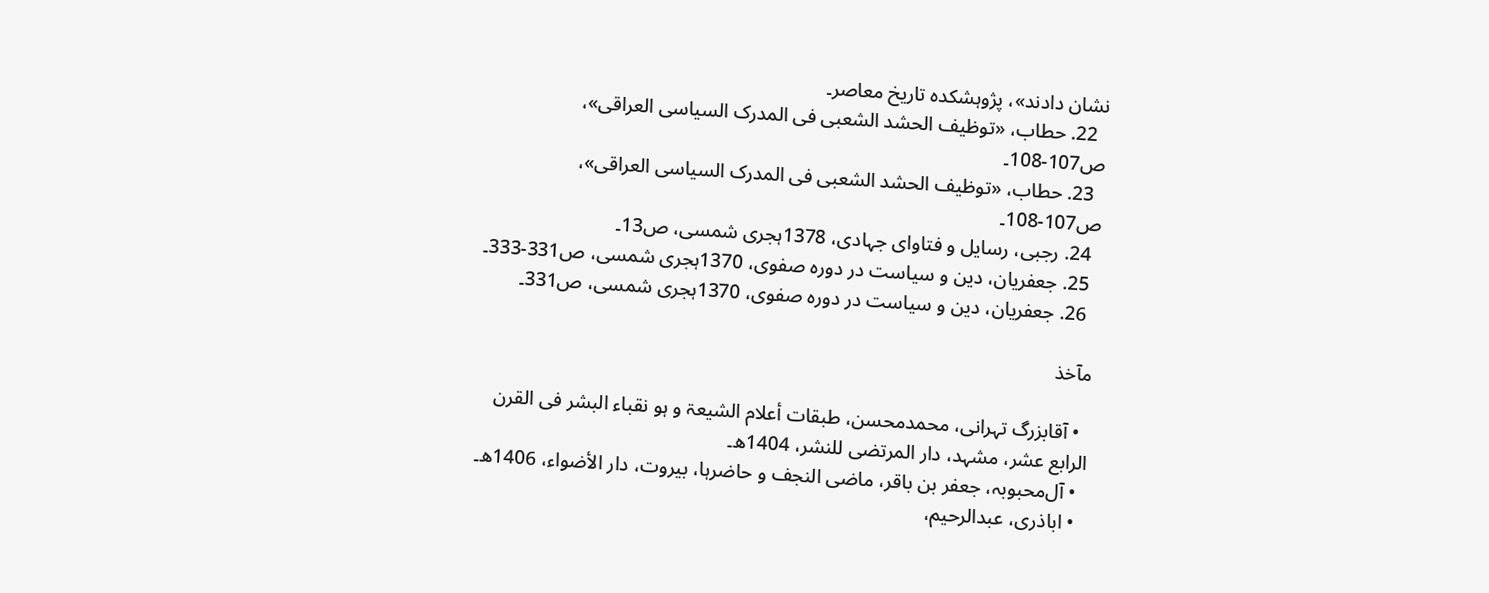نشان دادند»، پژوہشکدہ تاریخ معاصر۔
  22. حطاب، «توظیف الحشد الشعبی فی المدرک السیاسی العراقی»، ص107-108۔
  23. حطاب، «توظیف الحشد الشعبی فی المدرک السیاسی العراقی»، ص107-108۔
  24. رجبی، رسایل و فتاوای جہادی، 1378ہجری شمسی، ص13۔
  25. جعفریان، دین و سیاست در دورہ صفوی، 1370ہجری شمسی، ص331-333۔
  26. جعفریان، دین و سیاست در دورہ صفوی، 1370ہجری شمسی، ص331۔

مآخذ

  • آقابزرگ تہرانی، محمدمحسن، طبقات أعلام الشیعۃ و ہو نقباء البشر فی القرن الرابع عشر، مشہد، دار المرتضی للنشر، 1404ھ۔
  • آل‌محبوبہ، جعفر بن باقر، ماضی النجف و حاضرہا، بیروت، دار الأضواء، 1406ھ۔
  • اباذری، عبدالرحیم،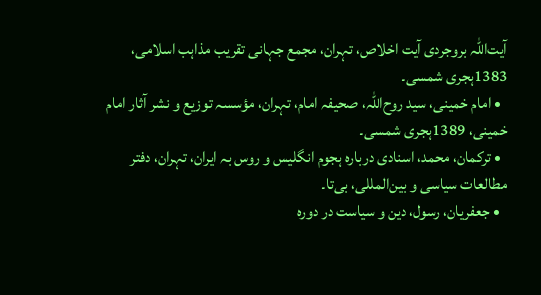آیت‌اللہ بروجردی آیت اخلاص، تہران، مجمع جہانی تقریب مذاہب اسلامی، 1383ہجری شمسی۔
  • امام خمینی، سید روح‌اللہ، صحیفہ امام، تہران، مؤسسہ توزیع و نشر آثار امام خمینی، 1389ہجری شمسی۔
  • ترکمان، محمد، اسنادی دربارہ ہجوم انگلیس و روس بہ ایران، تہران، دفتر مطالعات سیاسی و بین‌المللی، بی‌تا۔
  • جعفریان، رسول، دین و سیاست در دورہ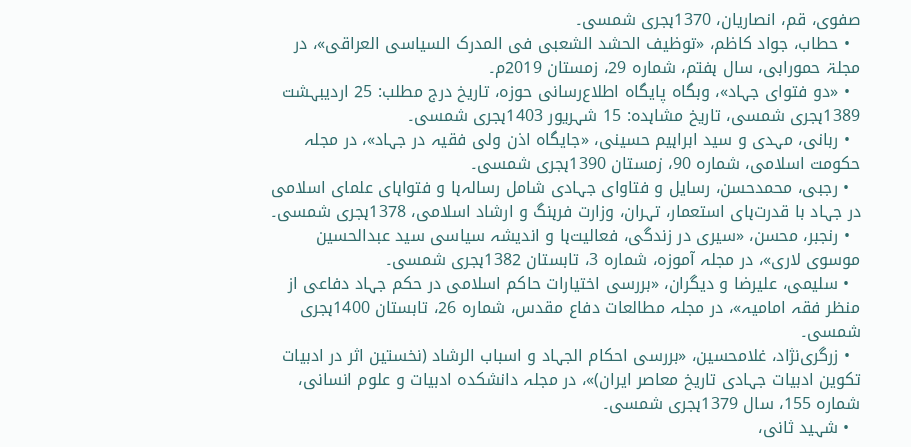صفوی، قم، انصاریان، 1370ہجری شمسی۔
  • حطاب، جواد کاظم، «توظیف الحشد الشعبی فی المدرک السیاسی العراقی»، در مجلۃ حمورابی، سال ہفتم، شمارہ 29، زمستان 2019م۔
  • «دو فتوای جہاد»، وبگاہ پایگاہ اطلاع‌رسانی حوزہ، تاریخ درج مطلب: 25 اردیبہشت 1389ہجری شمسی، تاریخ مشاہدہ: 15 شہریور 1403ہجری شمسی۔
  • ربانی، مہدی و سید ابراہیم حسینی، «جایگاہ اذن ولی فقیہ در جہاد»، در مجلہ حکومت اسلامی، شمارہ 90، زمستان 1390ہجری شمسی۔
  • رجبی، محمدحسن، رسایل و فتاوای جہادی شامل رسالہ‌ہا و فتواہای علمای اسلامی در جہاد با قدرت‌ہای استعمار، تہران، وزارت فرہنگ و ارشاد اسلامی، 1378ہجری شمسی۔
  • رنجبر، محسن، «سیری در زندگی، فعالیت‌ہا و اندیشہ سیاسی سید عبدالحسین موسوی لاری»، در مجلہ آموزہ، شمارہ 3، تابستان 1382ہجری شمسی۔
  • سلیمی، علیرضا و دیگران، «بررسی اختیارات حاکم اسلامی در حکم جہاد دفاعی از منظر فقہ امامیہ»، در مجلہ مطالعات دفاع مقدس، شمارہ 26، تابستان 1400ہجری شمسی۔
  • زرگری‌نژاد، غلامحسین، «بررسی احکام الجہاد و اسباب الرشاد (نخستین اثر در ادبیات تکوین ادبیات جہادی تاریخ معاصر ایران)»، در مجلہ دانشکدہ ادبیات و علوم انسانی، شمارہ 155، سال 1379ہجری شمسی۔
  • شہید ثانی،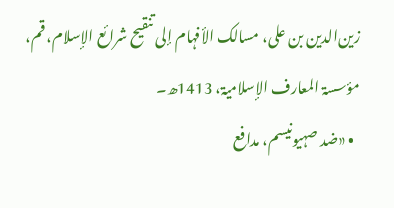زین‌الدین بن علی، مسالک الأفہام إلی تنقیح شرائع الإسلام، قم، مؤسسۃ المعارف الإسلامیۃ، 1413ھ۔
  • «ضد صہیونیسم، مدافع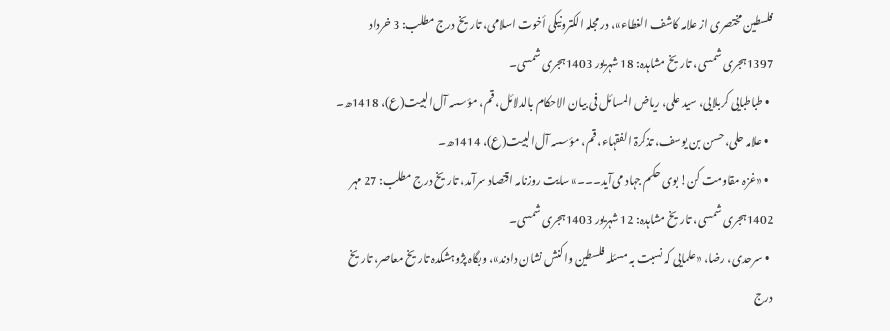فلسطین مختصری از علامہ کاشف الغطاء»، در مجلہ الکترونیکی أخوت اسلامی، تاریخ درج مطلب: 3 خرداد 1397ہجری شمسی، تاریخ مشاہدہ: 18 شہریور 1403ہجری شمسی۔
  • طباطبایی کربلایی، سید علی، ریاض المسائل فی بیان الاحکام بالدلائل، قم، مؤسسہ آل‌البیت(ع)، 1418ھ۔
  • علامہ حلی، حسن بن یوسف، تذکرۃ الفقہاء، قم، مؤسسہ آل‌البیت(ع)، 1414ھ۔
  • «غزہ مقاومت کن! بوی حکم جہاد می‌آید۔۔۔» سایت روزنامہ اقتصاد سرآمد، تاریخ درج مطلب: 27 مہر 1402ہجری شمسی، تاریخ مشاہدہ: 12 شہریور 1403ہجری شمسی۔
  • سرحدی، رضا، «علمایی کہ نسبت بہ مسئلہ فلسطین واکنش نشان دادند»، وبگاہ پژوہشکدہ تاریخ معاصر، تاریخ درج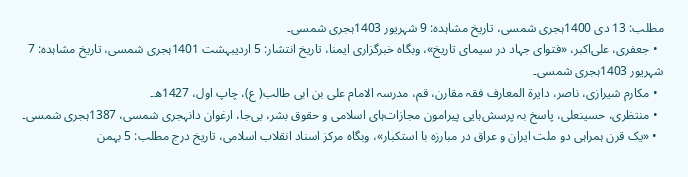مطلب: 13 دی 1400ہجری شمسی، تاریخ مشاہدہ: 9 شہریور 1403ہجری شمسی۔
  • جعفری، علی‌اکبر، «فتوای جہاد در سیمای تاریخ»، وبگاہ خبرگزاری ایمنا، تاریخ انتشار: 5 اردیبہشت 1401ہجری شمسی، تاریخ مشاہدہ: 7 شہریور 1403ہجری شمسی۔
  • مکارم شیرازی، ناصر، دایرۃ المعارف فقہ مقارن، قم، مدرسہ الامام علی بن ابی طالب( ع)، چاپ اول، 1427ھ۔
  • منتظری، حسینعلی، پاسخ بہ پرسش‌ہایی پیرامون مجازات‌ہای اسلامی و حقوق بشر، بی‌جا، ارغوان دانہجری شمسی، 1387ہجری شمسی۔
  • «یک قرن ہمراہی دو ملت ایران و عراق در مبارزہ با استکبار»، وبگاہ مرکز اسناد انقلاب اسلامی، تاریخ درج مطلب: 5 بہمن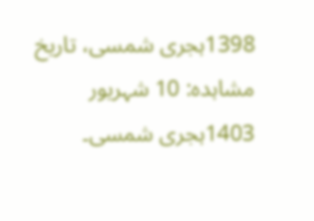1398ہجری شمسی، تاریخ مشاہدہ: 10 شہریور 1403ہجری شمسی۔